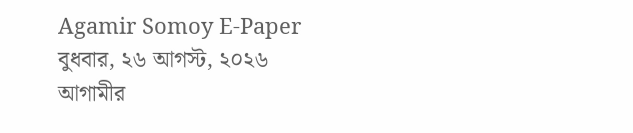Agamir Somoy E-Paper
বুধবার, ২৬ আগস্ট, ২০২৬
আগামীর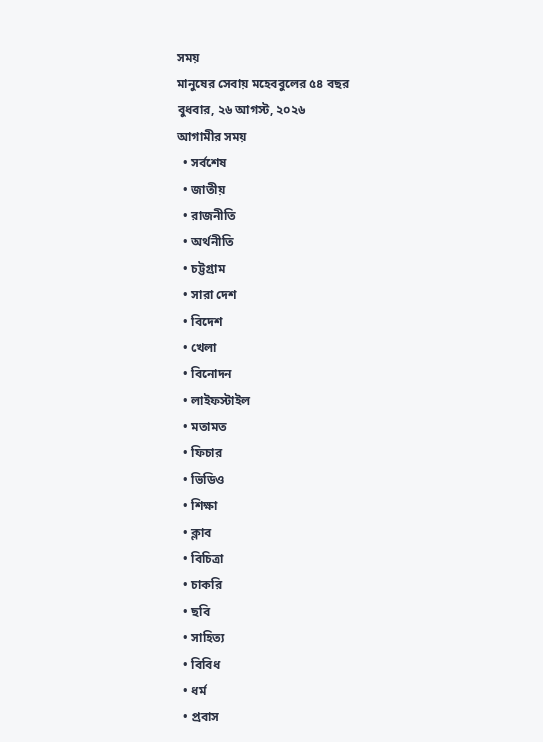সময়
মানুষের সেবায় মহেববুলের ৫৪ বছর
বুধবার, ২৬ আগস্ট, ২০২৬
আগামীর সময়
  • সর্বশেষ
  • জাতীয়
  • রাজনীতি
  • অর্থনীতি
  • চট্টগ্রাম
  • সারা দেশ
  • বিদেশ
  • খেলা
  • বিনোদন
  • লাইফস্টাইল
  • মতামত
  • ফিচার
  • ভিডিও
  • শিক্ষা
  • ক্লাব
  • বিচিত্রা
  • চাকরি
  • ছবি
  • সাহিত্য
  • বিবিধ
  • ধর্ম
  • প্রবাস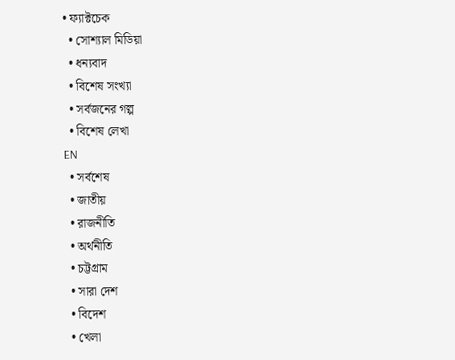• ফ্যাক্টচেক
  • সোশ্যাল মিডিয়া
  • ধন্যবাদ
  • বিশেষ সংখ্যা
  • সর্বজনের গল্প
  • বিশেষ লেখা
EN
  • সর্বশেষ
  • জাতীয়
  • রাজনীতি
  • অর্থনীতি
  • চট্টগ্রাম
  • সারা দেশ
  • বিদেশ
  • খেলা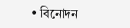• বিনোদন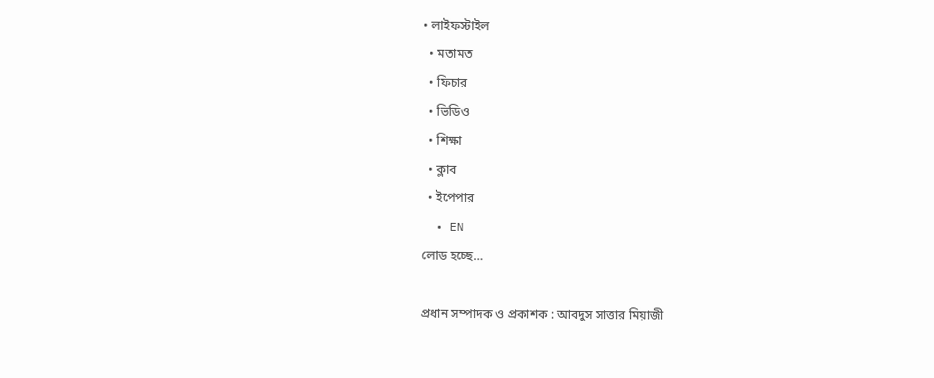• লাইফস্টাইল
  • মতামত
  • ফিচার
  • ভিডিও
  • শিক্ষা
  • ক্লাব
  • ইপেপার
  • EN
লোড হচ্ছে…

প্রধান সম্পাদক ও প্রকাশক : আবদুস সাত্তার মিয়াজী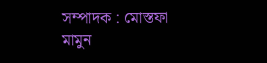সম্পাদক : মোস্তফা মামুন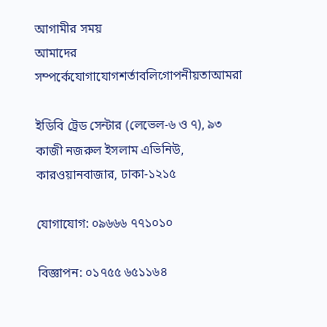আগামীর সময়
আমাদের সম্পর্কেযোগাযোগশর্তাবলিগোপনীয়তাআমরা

ইডিবি ট্রেড সেন্টার (লেভেল-৬ ও ৭), ৯৩ কাজী নজরুল ইসলাম এভিনিউ, কারওয়ানবাজার, ঢাকা-১২১৫

যোগাযোগ: ০৯৬৬৬ ৭৭১০১০

বিজ্ঞাপন: ০১৭৫৫ ৬৫১১৬৪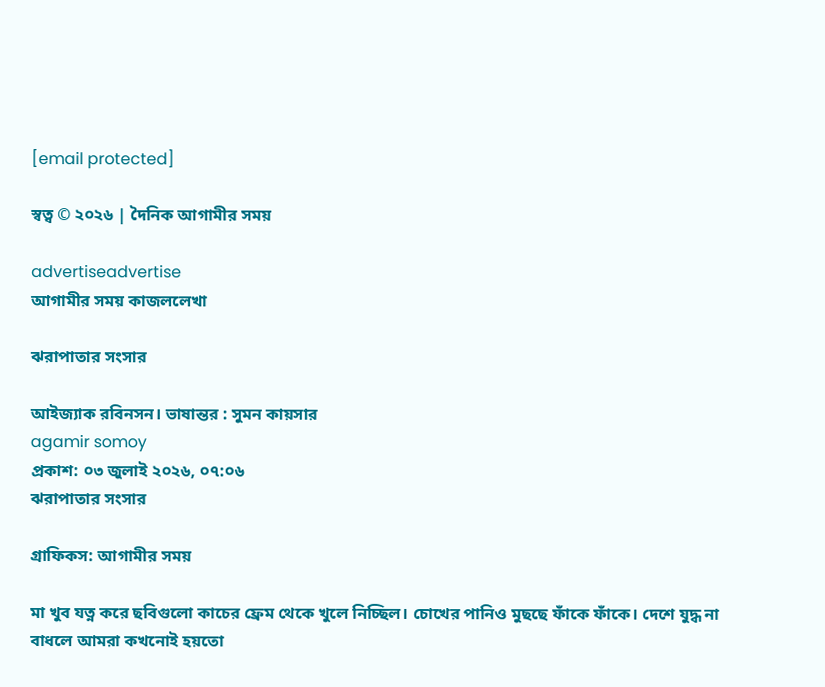[email protected]

স্বত্ব © ২০২৬ | দৈনিক আগামীর সময়

advertiseadvertise
আগামীর সময় কাজললেখা

ঝরাপাতার সংসার

আইজ্যাক রবিনসন। ভাষান্তর : সুমন কায়সার
agamir somoy
প্রকাশ: ০৩ জুলাই ২০২৬, ০৭:০৬
ঝরাপাতার সংসার

গ্রাফিকস: আগামীর সময়

মা খুব যত্ন করে ছবিগুলো কাচের ফ্রেম থেকে খুলে নিচ্ছিল। চোখের পানিও মুছছে ফাঁকে ফাঁকে। দেশে যুদ্ধ না বাধলে আমরা কখনোই হয়তো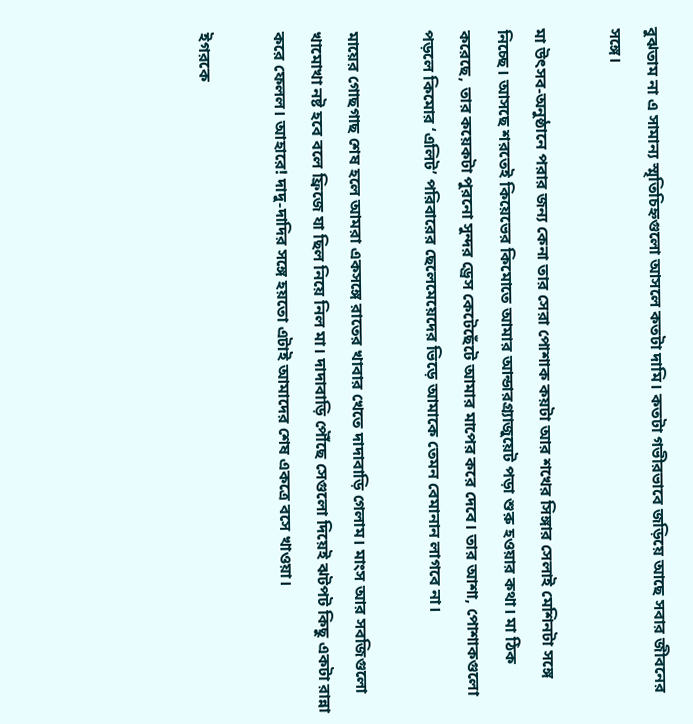বুঝতাম না এ সামান্য স্মৃতিচিহ্নগুলো আসলে কতটা দামি। কতটা গভীরভাবে জড়িয়ে আছে সবার জীবনের সঙ্গে।

মা উৎসব-অনুষ্ঠানে পরার জন্য কেনা তার সেরা পোশাক কয়টা আর শখের সিঙ্গার সেলাই মেশিনটা সঙ্গে নিচ্ছে। আসছে শরতেই কিয়েভের কিমোতে আমার আন্ডারগ্র্যাজুয়েট পড়া শুরু হওয়ার কথা। মা ঠিক করেছে, তার কয়েকটা পুরনো সুন্দর ড্রেস কেটেছেঁটে আমার মাপের করে দেবে। তার আশা, পোশাকগুলো পড়লে কিমোর ‘এলিট’ পরিবারের ছেলেমেয়েদের ভিড়ে আমাকে তেমন বেমানান লাগবে না।

মায়ের গোছগাছ শেষ হলে আমরা একসঙ্গে রাতের খাবার খেতে দাদাবাড়ি গেলাম। মাংস আর সবজিগুলো খামোখা নষ্ট হবে বলে ফ্রিজে যা ছিল নিয়ে নিল মা। দাদাবাড়ি পৌঁছে সেগুলো দিয়েই ঝটপট কিছু একটা রান্না করে ফেলল। আহারে! দাদু-দাদির সঙ্গে হয়তো এটাই আমাদের শেষ একত্রে বসে খাওয়া।

ইগরকে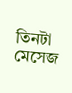তিনটা মেসেজ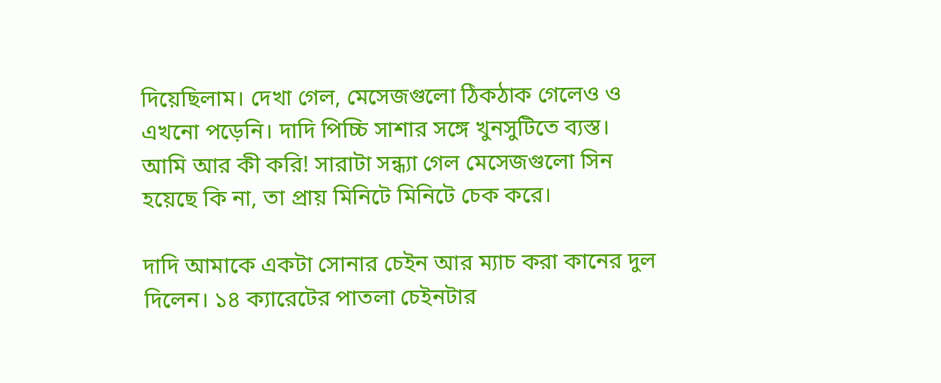দিয়েছিলাম। দেখা গেল, মেসেজগুলো ঠিকঠাক গেলেও ও এখনো পড়েনি। দাদি পিচ্চি সাশার সঙ্গে খুনসুটিতে ব্যস্ত। আমি আর কী করি! সারাটা সন্ধ্যা গেল মেসেজগুলো সিন হয়েছে কি না, তা প্রায় মিনিটে মিনিটে চেক করে।

দাদি আমাকে একটা সোনার চেইন আর ম্যাচ করা কানের দুল দিলেন। ১৪ ক্যারেটের পাতলা চেইনটার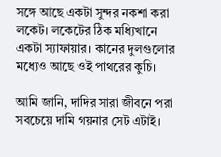সঙ্গে আছে একটা সুন্দর নকশা করা লকেট। লকেটের ঠিক মধ্যিখানে একটা স্যাফায়ার। কানের দুলগুলোর মধ্যেও আছে ওই পাথরের কুচি।

আমি জানি, দাদির সারা জীবনে পরা সবচেয়ে দামি গয়নার সেট এটাই।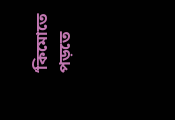‘কিমোতে পড়তে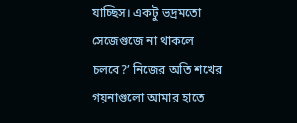যাচ্ছিস। একটু ভদ্রমতো সেজেগুজে না থাকলে চলবে?’ নিজের অতি শখের গয়নাগুলো আমার হাতে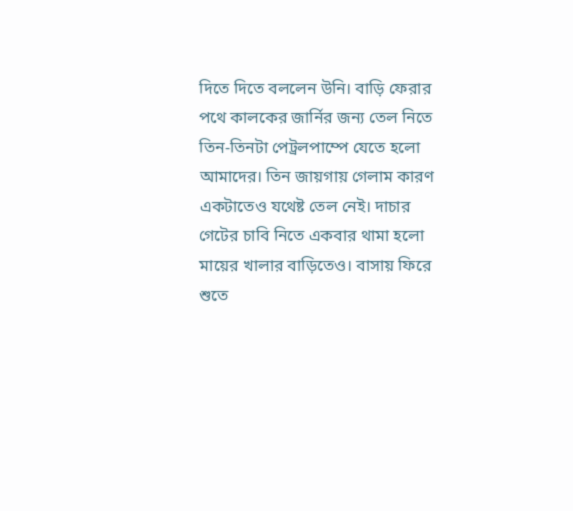দিতে দিতে বললেন উনি। বাড়ি ফেরার পথে কালকের জার্নির জন্য তেল নিতে তিন-তিনটা পেট্রলপাম্পে যেতে হলো আমাদের। তিন জায়গায় গেলাম কারণ একটাতেও যথেষ্ট তেল নেই। দাচার গেটের চাবি নিতে একবার থামা হলো মায়ের খালার বাড়িতেও। বাসায় ফিরে শুতে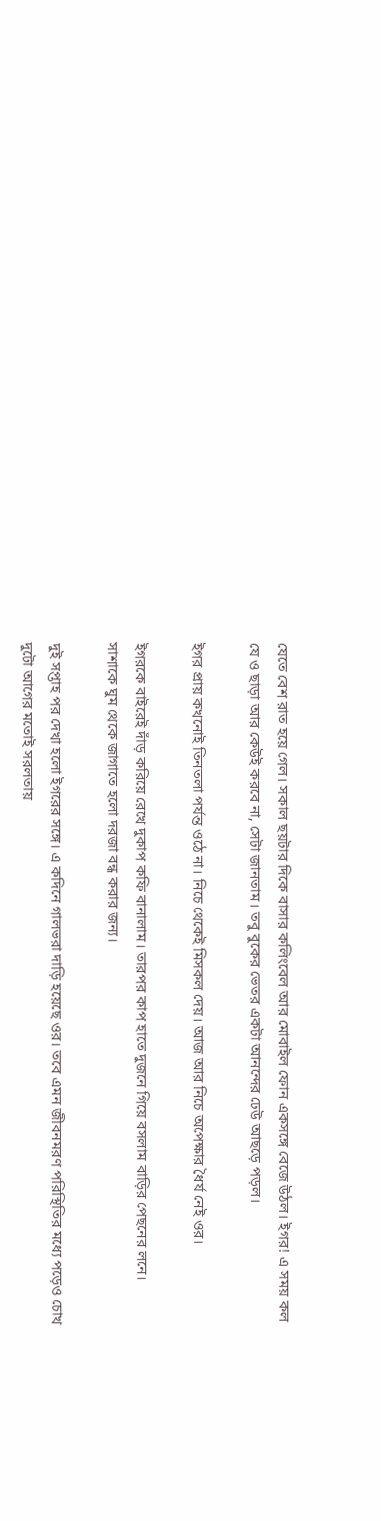যেতে বেশ রাত হয়ে গেল। সকাল ছয়টার দিকে বাসার কলিংবেল আর মোবাইল ফোন একসঙ্গে বেজে উঠল। ইগর! এ সময় কল যে ও ছাড়া আর কেউই করবে না, সেটা জানতাম। তবু বুকের ভেতর একটা আনন্দের ঢেউ আছড়ে পড়ল।

ইগর প্রায় কখনোই তিনতলা পর্যন্ত ওঠে না। নিচে থেকেই মিসকল দেয়। আজ আর নিচে অপেক্ষার ধৈর্য নেই ওর।

ইগরকে বাইরেই দাঁড় করিয়ে রেখে দুকাপ কফি বানালাম। তারপর কাপ হাতে দুজনে গিয়ে বসলাম বাড়ির পেছনের লনে। সাশাকে ঘুম থেকে জাগাতে হলো দরজা বন্ধ করার জন্য।

দুই সপ্তাহ পর দেখা হলো ইগরের সঙ্গে। এ কদিনে গালভরা দাড়ি হয়েছে ওর। তবে এমন জীবনমরণ পরিস্থিতির মধ্যে পড়েও চোখ দুটো আগের মতোই সরলতায়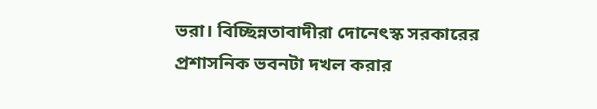ভরা। বিচ্ছিন্নতাবাদীরা দোনেৎস্ক সরকারের প্রশাসনিক ভবনটা দখল করার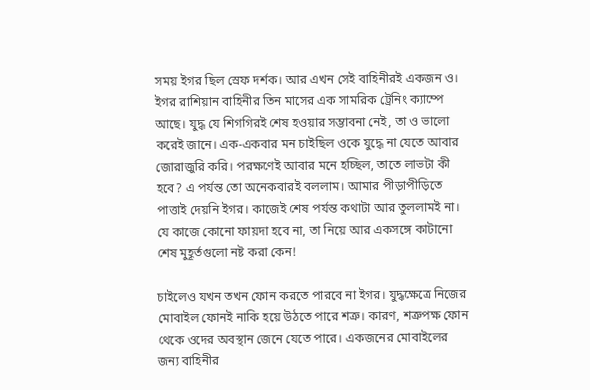সময় ইগর ছিল স্রেফ দর্শক। আর এখন সেই বাহিনীরই একজন ও। ইগর রাশিয়ান বাহিনীর তিন মাসের এক সামরিক ট্রেনিং ক্যাম্পে আছে। যুদ্ধ যে শিগগিরই শেষ হওয়ার সম্ভাবনা নেই, তা ও ভালো করেই জানে। এক-একবার মন চাইছিল ওকে যুদ্ধে না যেতে আবার জোরাজুরি করি। পরক্ষণেই আবার মনে হচ্ছিল, তাতে লাভটা কী হবে? এ পর্যন্ত তো অনেকবারই বললাম। আমার পীড়াপীড়িতে পাত্তাই দেয়নি ইগর। কাজেই শেষ পর্যন্ত কথাটা আর তুললামই না। যে কাজে কোনো ফায়দা হবে না, তা নিয়ে আর একসঙ্গে কাটানো শেষ মুহূর্তগুলো নষ্ট করা কেন!

চাইলেও যখন তখন ফোন করতে পারবে না ইগর। যুদ্ধক্ষেত্রে নিজের মোবাইল ফোনই নাকি হয়ে উঠতে পারে শত্রু। কারণ, শত্রুপক্ষ ফোন থেকে ওদের অবস্থান জেনে যেতে পারে। একজনের মোবাইলের জন্য বাহিনীর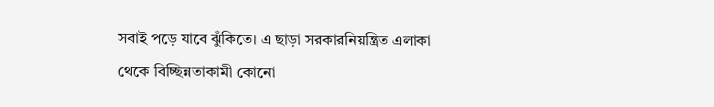সবাই পড়ে যাবে ঝুঁকিতে। এ ছাড়া সরকারনিয়ন্ত্রিত এলাকা থেকে বিচ্ছিন্নতাকামী কোনো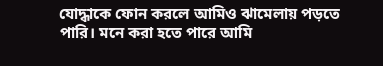যোদ্ধাকে ফোন করলে আমিও ঝামেলায় পড়তে পারি। মনে করা হতে পারে আমি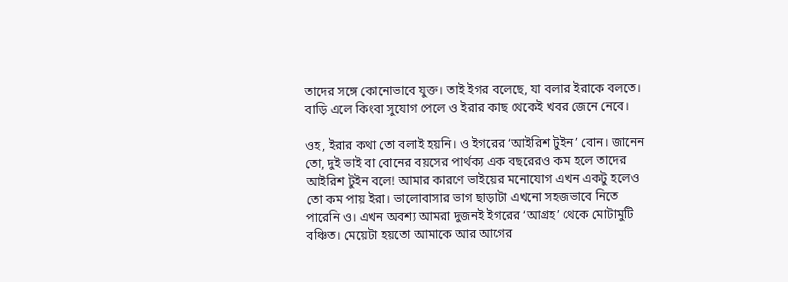তাদের সঙ্গে কোনোভাবে যুক্ত। তাই ইগর বলেছে, যা বলার ইরাকে বলতে। বাড়ি এলে কিংবা সুযোগ পেলে ও ইরার কাছ থেকেই খবর জেনে নেবে।

ওহ, ইরার কথা তো বলাই হয়নি। ও ইগরের ‘আইরিশ টুইন’ বোন। জানেন তো, দুই ভাই বা বোনের বয়সের পার্থক্য এক বছরেরও কম হলে তাদের আইরিশ টুইন বলে! আমার কারণে ভাইয়ের মনোযোগ এখন একটু হলেও তো কম পায় ইরা। ভালোবাসার ভাগ ছাড়াটা এখনো সহজভাবে নিতে পারেনি ও। এখন অবশ্য আমরা দুজনই ইগরের ‘আগ্রহ’ থেকে মোটামুটি বঞ্চিত। মেয়েটা হয়তো আমাকে আর আগের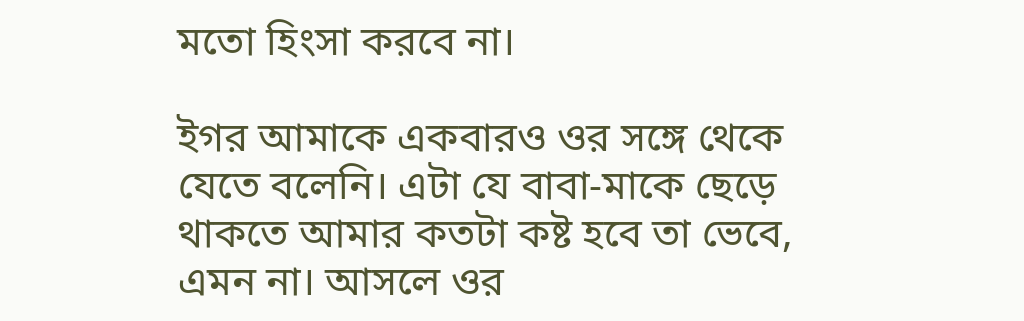মতো হিংসা করবে না।

ইগর আমাকে একবারও ওর সঙ্গে থেকে যেতে বলেনি। এটা যে বাবা-মাকে ছেড়ে থাকতে আমার কতটা কষ্ট হবে তা ভেবে, এমন না। আসলে ওর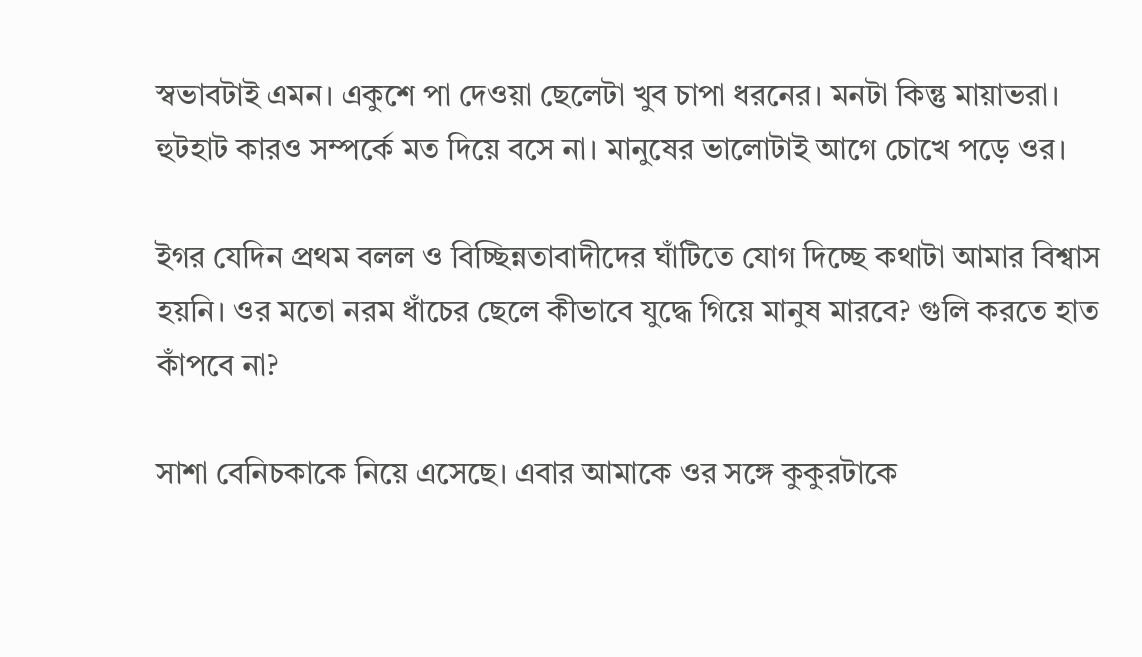স্বভাবটাই এমন। একুশে পা দেওয়া ছেলেটা খুব চাপা ধরনের। মনটা কিন্তু মায়াভরা। হুটহাট কারও সম্পর্কে মত দিয়ে বসে না। মানুষের ভালোটাই আগে চোখে পড়ে ওর।

ইগর যেদিন প্রথম বলল ও বিচ্ছিন্নতাবাদীদের ঘাঁটিতে যোগ দিচ্ছে কথাটা আমার বিশ্বাস হয়নি। ওর মতো নরম ধাঁচের ছেলে কীভাবে যুদ্ধে গিয়ে মানুষ মারবে? গুলি করতে হাত কাঁপবে না?

সাশা বেনিচকাকে নিয়ে এসেছে। এবার আমাকে ওর সঙ্গে কুকুরটাকে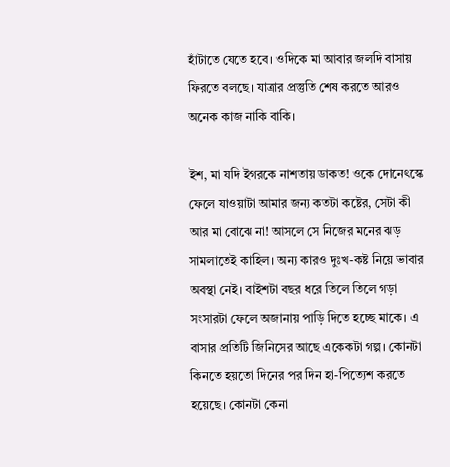হাঁটাতে যেতে হবে। ওদিকে মা আবার জলদি বাসায় ফিরতে বলছে। যাত্রার প্রস্তুতি শেষ করতে আরও অনেক কাজ নাকি বাকি।

ইশ, মা যদি ইগরকে নাশতায় ডাকত! ওকে দোনেৎস্কে ফেলে যাওয়াটা আমার জন্য কতটা কষ্টের, সেটা কী আর মা বোঝে না! আসলে সে নিজের মনের ঝড় সামলাতেই কাহিল। অন্য কারও দুঃখ-কষ্ট নিয়ে ভাবার অবস্থা নেই। বাইশটা বছর ধরে তিলে তিলে গড়া সংসারটা ফেলে অজানায় পাড়ি দিতে হচ্ছে মাকে। এ বাসার প্রতিটি জিনিসের আছে একেকটা গল্প। কোনটা কিনতে হয়তো দিনের পর দিন হা-পিত্যেশ করতে হয়েছে। কোনটা কেনা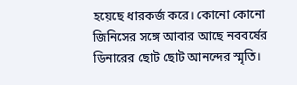হয়েছে ধারকর্জ করে। কোনো কোনো জিনিসের সঙ্গে আবার আছে নববর্ষের ডিনারের ছোট ছোট আনন্দের স্মৃতি।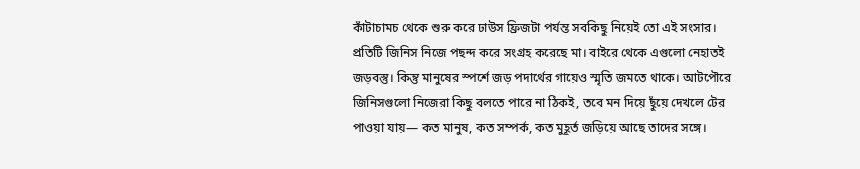কাঁটাচামচ থেকে শুরু করে ঢাউস ফ্রিজটা পর্যন্ত সবকিছু নিয়েই তো এই সংসার। প্রতিটি জিনিস নিজে পছন্দ করে সংগ্রহ করেছে মা। বাইরে থেকে এগুলো নেহাতই জড়বস্তু। কিন্তু মানুষের স্পর্শে জড় পদার্থের গায়েও স্মৃতি জমতে থাকে। আটপৌরে জিনিসগুলো নিজেরা কিছু বলতে পারে না ঠিকই, তবে মন দিয়ে ছুঁয়ে দেখলে টের পাওয়া যায়— কত মানুষ, কত সম্পর্ক, কত মুহূর্ত জড়িয়ে আছে তাদের সঙ্গে।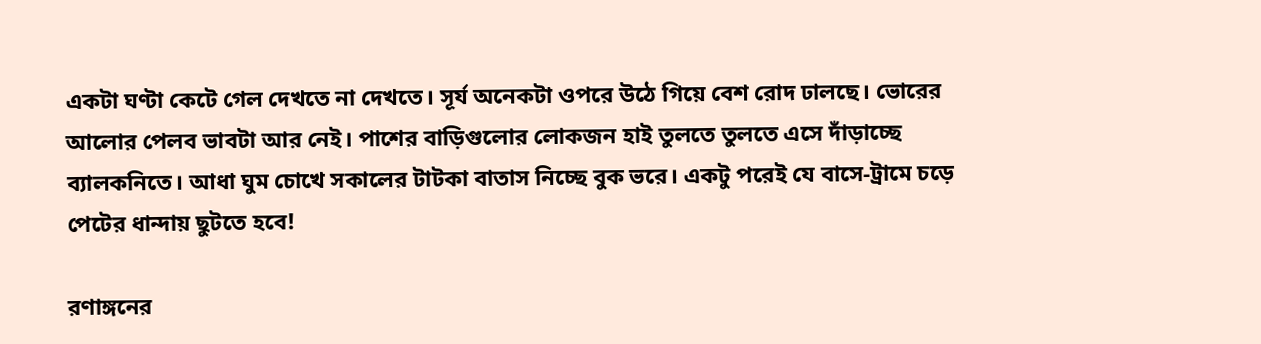একটা ঘণ্টা কেটে গেল দেখতে না দেখতে। সূর্য অনেকটা ওপরে উঠে গিয়ে বেশ রোদ ঢালছে। ভোরের আলোর পেলব ভাবটা আর নেই। পাশের বাড়িগুলোর লোকজন হাই তুলতে তুলতে এসে দাঁড়াচ্ছে ব্যালকনিতে। আধা ঘুম চোখে সকালের টাটকা বাতাস নিচ্ছে বুক ভরে। একটু পরেই যে বাসে-ট্রামে চড়ে পেটের ধান্দায় ছুটতে হবে!

রণাঙ্গনের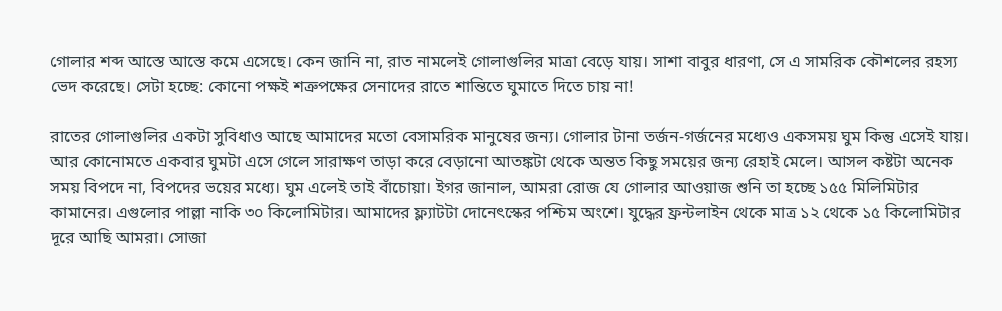গোলার শব্দ আস্তে আস্তে কমে এসেছে। কেন জানি না, রাত নামলেই গোলাগুলির মাত্রা বেড়ে যায়। সাশা বাবুর ধারণা, সে এ সামরিক কৌশলের রহস্য ভেদ করেছে। সেটা হচ্ছে: কোনো পক্ষই শত্রুপক্ষের সেনাদের রাতে শান্তিতে ঘুমাতে দিতে চায় না!

রাতের গোলাগুলির একটা সুবিধাও আছে আমাদের মতো বেসামরিক মানুষের জন্য। গোলার টানা তর্জন-গর্জনের মধ্যেও একসময় ঘুম কিন্তু এসেই যায়। আর কোনোমতে একবার ঘুমটা এসে গেলে সারাক্ষণ তাড়া করে বেড়ানো আতঙ্কটা থেকে অন্তত কিছু সময়ের জন্য রেহাই মেলে। আসল কষ্টটা অনেক সময় বিপদে না, বিপদের ভয়ের মধ্যে। ঘুম এলেই তাই বাঁচোয়া। ইগর জানাল, আমরা রোজ যে গোলার আওয়াজ শুনি তা হচ্ছে ১৫৫ মিলিমিটার কামানের। এগুলোর পাল্লা নাকি ৩০ কিলোমিটার। আমাদের ফ্ল্যাটটা দোনেৎস্কের পশ্চিম অংশে। যুদ্ধের ফ্রন্টলাইন থেকে মাত্র ১২ থেকে ১৫ কিলোমিটার দূরে আছি আমরা। সোজা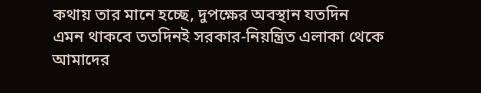কথায় তার মানে হচ্ছে, দুপক্ষের অবস্থান যতদিন এমন থাকবে ততদিনই সরকার-নিয়ন্ত্রিত এলাকা থেকে আমাদের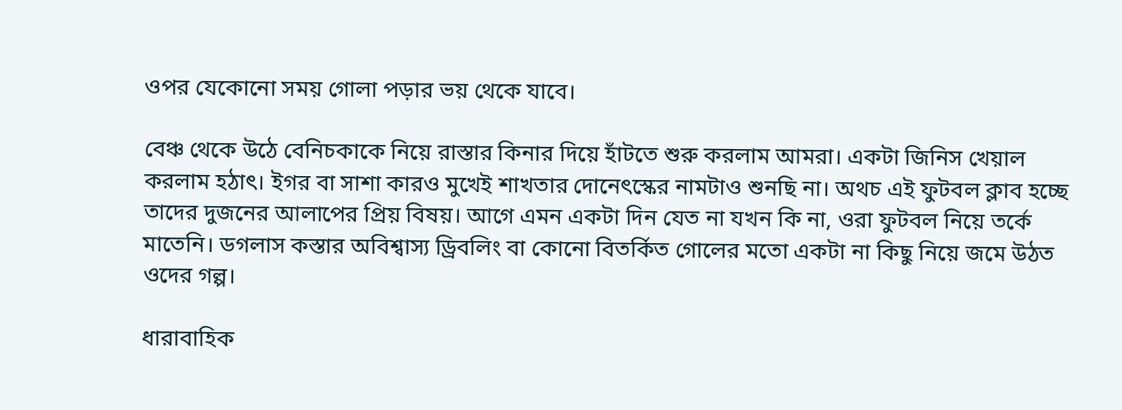ওপর যেকোনো সময় গোলা পড়ার ভয় থেকে যাবে।

বেঞ্চ থেকে উঠে বেনিচকাকে নিয়ে রাস্তার কিনার দিয়ে হাঁটতে শুরু করলাম আমরা। একটা জিনিস খেয়াল করলাম হঠাৎ। ইগর বা সাশা কারও মুখেই শাখতার দোনেৎস্কের নামটাও শুনছি না। অথচ এই ফুটবল ক্লাব হচ্ছে তাদের দুজনের আলাপের প্রিয় বিষয়। আগে এমন একটা দিন যেত না যখন কি না, ওরা ফুটবল নিয়ে তর্কে মাতেনি। ডগলাস কস্তার অবিশ্বাস্য ড্রিবলিং বা কোনো বিতর্কিত গোলের মতো একটা না কিছু নিয়ে জমে উঠত ওদের গল্প।

ধারাবাহিক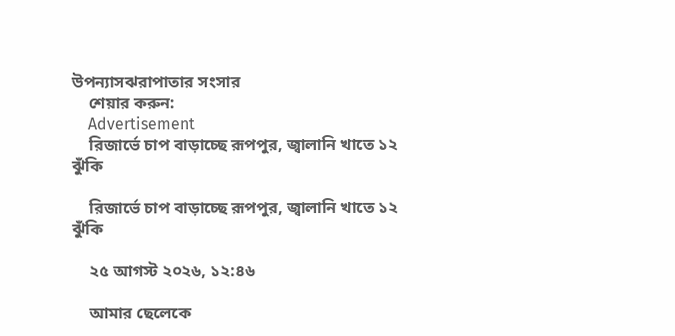উপন্যাসঝরাপাতার সংসার
    শেয়ার করুন:
    Advertisement
    রিজার্ভে চাপ বাড়াচ্ছে রূপপুর, জ্বালানি খাতে ১২ ঝুঁকি

    রিজার্ভে চাপ বাড়াচ্ছে রূপপুর, জ্বালানি খাতে ১২ ঝুঁকি

    ২৫ আগস্ট ২০২৬, ১২:৪৬

    আমার ছেলেকে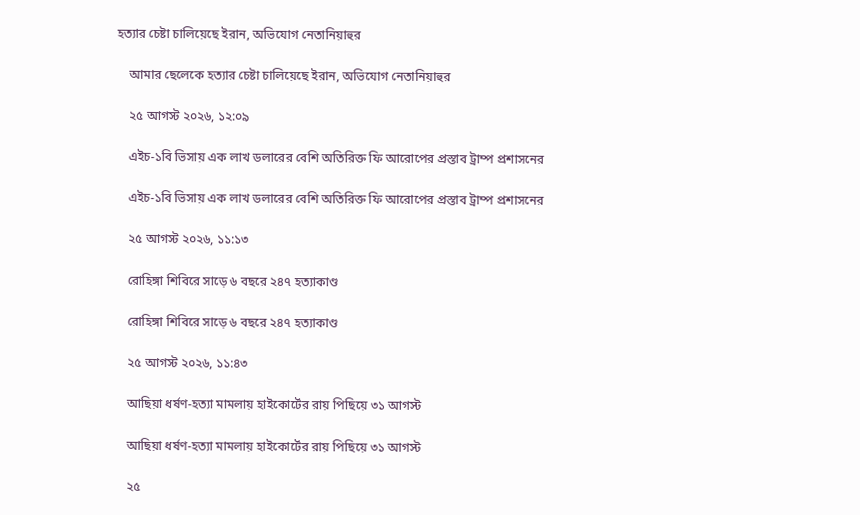হত্যার চেষ্টা চালিয়েছে ইরান, অভিযোগ নেতানিয়াহুর

    আমার ছেলেকে হত্যার চেষ্টা চালিয়েছে ইরান, অভিযোগ নেতানিয়াহুর

    ২৫ আগস্ট ২০২৬, ১২:০৯

    এইচ-১বি ভিসায় এক লাখ ডলারের বেশি অতিরিক্ত ফি আরোপের প্রস্তাব ট্রাম্প প্রশাসনের

    এইচ-১বি ভিসায় এক লাখ ডলারের বেশি অতিরিক্ত ফি আরোপের প্রস্তাব ট্রাম্প প্রশাসনের

    ২৫ আগস্ট ২০২৬, ১১:১৩

    রোহিঙ্গা শিবিরে সাড়ে ৬ বছরে ২৪৭ হত্যাকাণ্ড

    রোহিঙ্গা শিবিরে সাড়ে ৬ বছরে ২৪৭ হত্যাকাণ্ড

    ২৫ আগস্ট ২০২৬, ১১:৪৩

    আছিয়া ধর্ষণ-হত্যা মামলায় হাইকোর্টের রায় পিছিয়ে ৩১ আগস্ট

    আছিয়া ধর্ষণ-হত্যা মামলায় হাইকোর্টের রায় পিছিয়ে ৩১ আগস্ট

    ২৫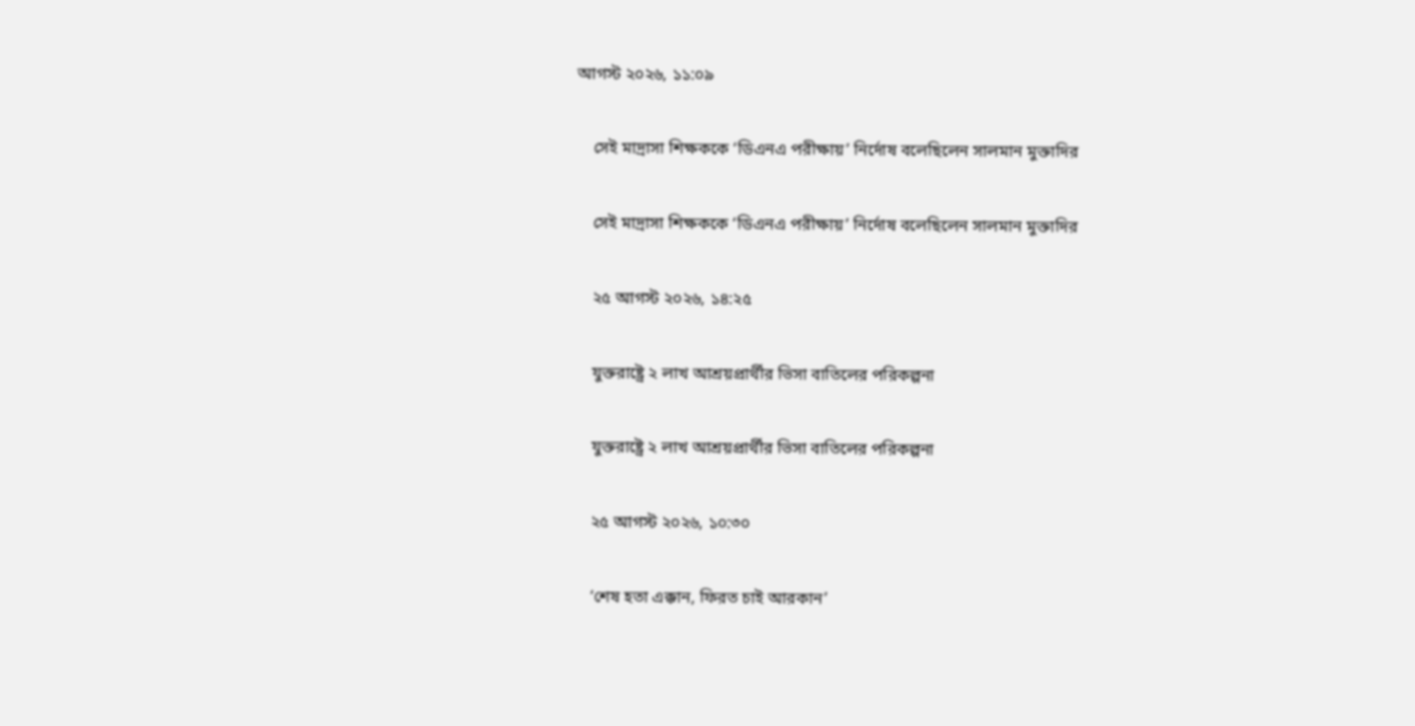আগস্ট ২০২৬, ১১:০৯

    সেই মাদ্রাসা শিক্ষককে ‘ডিএনএ পরীক্ষায়’ নির্দোষ বলেছিলেন সালমান মুক্তাদির

    সেই মাদ্রাসা শিক্ষককে ‘ডিএনএ পরীক্ষায়’ নির্দোষ বলেছিলেন সালমান মুক্তাদির

    ২৫ আগস্ট ২০২৬, ১৪:২৫

    যুক্তরাষ্ট্রে ২ লাখ আশ্রয়প্রার্থীর ভিসা বাতিলের পরিকল্পনা

    যুক্তরাষ্ট্রে ২ লাখ আশ্রয়প্রার্থীর ভিসা বাতিলের পরিকল্পনা

    ২৫ আগস্ট ২০২৬, ১০:৩০

    ‘শেষ হতা এক্কান, ফিরত চাই আরকান’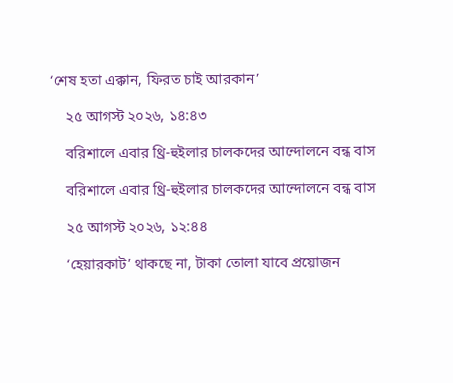‘শেষ হতা এক্কান, ফিরত চাই আরকান’

    ২৫ আগস্ট ২০২৬, ১৪:৪৩

    বরিশালে এবার থ্রি-হুইলার চালকদের আন্দোলনে বন্ধ বাস

    বরিশালে এবার থ্রি-হুইলার চালকদের আন্দোলনে বন্ধ বাস

    ২৫ আগস্ট ২০২৬, ১২:৪৪

    ‘হেয়ারকাট’ থাকছে না, টাকা তোলা যাবে প্রয়োজন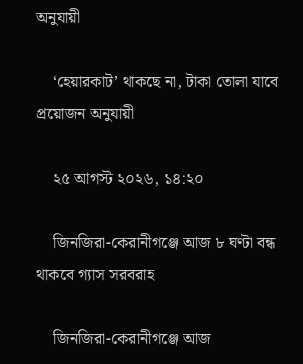অনুযায়ী

    ‘হেয়ারকাট’ থাকছে না, টাকা তোলা যাবে প্রয়োজন অনুযায়ী

    ২৫ আগস্ট ২০২৬, ১৪:২০

    জিনজিরা-কেরানীগঞ্জে আজ ৮ ঘণ্টা বন্ধ থাকবে গ্যাস সরবরাহ

    জিনজিরা-কেরানীগঞ্জে আজ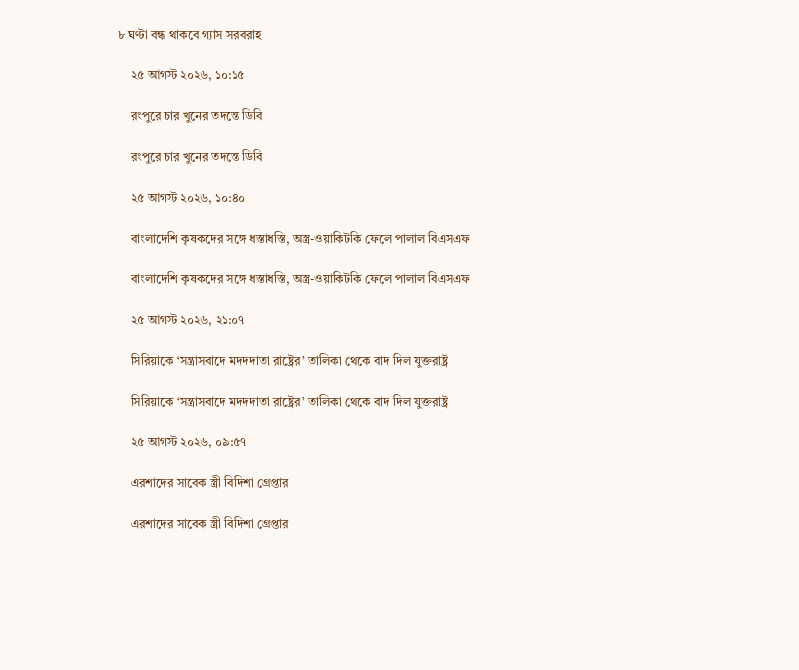৮ ঘণ্টা বন্ধ থাকবে গ্যাস সরবরাহ

    ২৫ আগস্ট ২০২৬, ১০:১৫

    রংপুরে চার খুনের তদন্তে ডিবি

    রংপুরে চার খুনের তদন্তে ডিবি

    ২৫ আগস্ট ২০২৬, ১০:৪০

    বাংলাদেশি কৃষকদের সঙ্গে ধস্তাধস্তি, অস্ত্র-ওয়াকিটকি ফেলে পালাল বিএসএফ

    বাংলাদেশি কৃষকদের সঙ্গে ধস্তাধস্তি, অস্ত্র-ওয়াকিটকি ফেলে পালাল বিএসএফ

    ২৫ আগস্ট ২০২৬, ২১:০৭

    সিরিয়াকে ‘সন্ত্রাসবাদে মদদদাতা রাষ্ট্রের’ তালিকা থেকে বাদ দিল যুক্তরাষ্ট্র

    সিরিয়াকে ‘সন্ত্রাসবাদে মদদদাতা রাষ্ট্রের’ তালিকা থেকে বাদ দিল যুক্তরাষ্ট্র

    ২৫ আগস্ট ২০২৬, ০৯:৫৭

    এরশাদের সাবেক স্ত্রী বিদিশা গ্রেপ্তার

    এরশাদের সাবেক স্ত্রী বিদিশা গ্রেপ্তার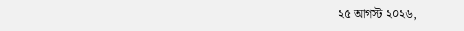২৫ আগস্ট ২০২৬,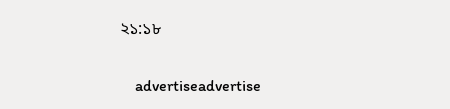২১:১৮

    advertiseadvertise